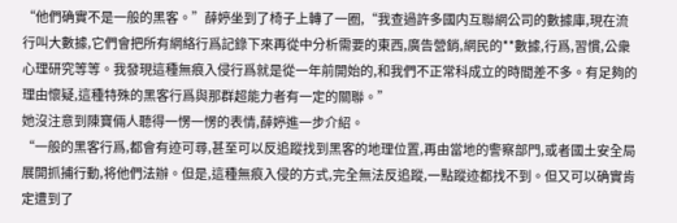“他們确實不是一般的黑客。”薛婷坐到了椅子上轉了一圈,“我查過許多國内互聯網公司的數據庫,現在流行叫大數據,它們會把所有網絡行爲記錄下來再從中分析需要的東西,廣告營銷,網民的**數據,行爲,習慣,公衆心理研究等等。我發現這種無痕入侵行爲就是從一年前開始的,和我們不正常科成立的時間差不多。有足夠的理由懷疑,這種特殊的黑客行爲與那群超能力者有一定的關聯。”
她沒注意到陳寶倆人聽得一愣一愣的表情,薛婷進一步介紹。
“一般的黑客行爲,都會有迹可尋,甚至可以反追蹤找到黑客的地理位置,再由當地的警察部門,或者國土安全局展開抓捕行動,将他們法辦。但是,這種無痕入侵的方式,完全無法反追蹤,一點蹤迹都找不到。但又可以确實肯定遭到了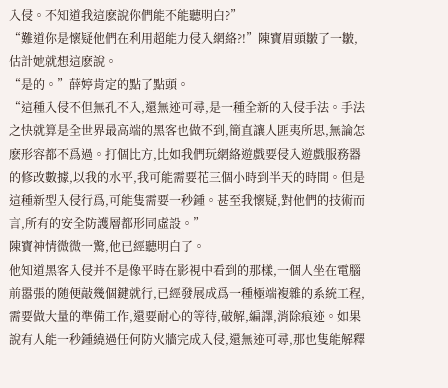入侵。不知道我這麽說你們能不能聽明白?”
“難道你是懷疑他們在利用超能力侵入網絡?!”陳寶眉頭皺了一皺,估計她就想這麽說。
“是的。”薛婷肯定的點了點頭。
“這種入侵不但無孔不入,還無迹可尋,是一種全新的入侵手法。手法之快就算是全世界最高端的黑客也做不到,簡直讓人匪夷所思,無論怎麽形容都不爲過。打個比方,比如我們玩網絡遊戲要侵入遊戲服務器的修改數據,以我的水平,我可能需要花三個小時到半天的時間。但是這種新型入侵行爲,可能隻需要一秒鍾。甚至我懷疑,對他們的技術而言,所有的安全防護層都形同虛設。”
陳寶神情微微一驚,他已經聽明白了。
他知道黑客入侵并不是像平時在影視中看到的那樣,一個人坐在電腦前嚣張的随便敲幾個鍵就行,已經發展成爲一種極端複雜的系統工程,需要做大量的準備工作,還要耐心的等待,破解,編譯,消除痕迹。如果說有人能一秒鍾繞過任何防火牆完成入侵,還無迹可尋,那也隻能解釋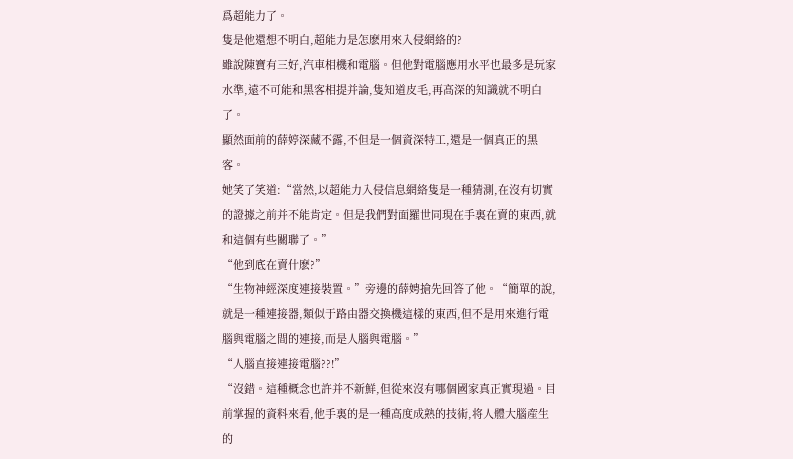爲超能力了。
隻是他還想不明白,超能力是怎麽用來入侵網絡的?
雖說陳寶有三好,汽車相機和電腦。但他對電腦應用水平也最多是玩家水準,遠不可能和黑客相提并論,隻知道皮毛,再高深的知識就不明白了。
顯然面前的薛婷深藏不露,不但是一個資深特工,還是一個真正的黑客。
她笑了笑道:“當然,以超能力入侵信息網絡隻是一種猜測,在沒有切實的證據之前并不能肯定。但是我們對面羅世同現在手裏在賣的東西,就和這個有些關聯了。”
“他到底在賣什麽?”
“生物神經深度連接裝置。”旁邊的薛娉搶先回答了他。“簡單的說,就是一種連接器,類似于路由器交換機這樣的東西,但不是用來進行電腦與電腦之間的連接,而是人腦與電腦。”
“人腦直接連接電腦??!”
“沒錯。這種概念也許并不新鮮,但從來沒有哪個國家真正實現過。目前掌握的資料來看,他手裏的是一種高度成熟的技術,将人體大腦産生的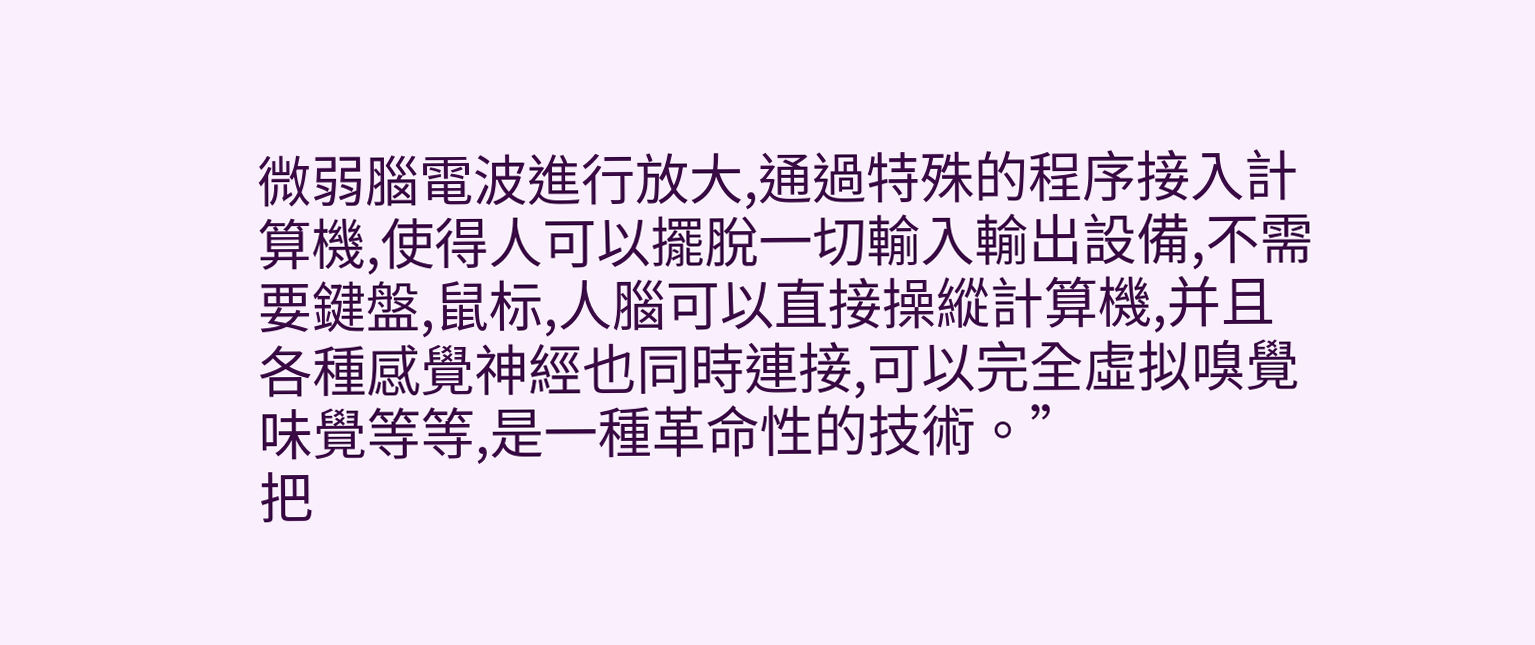微弱腦電波進行放大,通過特殊的程序接入計算機,使得人可以擺脫一切輸入輸出設備,不需要鍵盤,鼠标,人腦可以直接操縱計算機,并且各種感覺神經也同時連接,可以完全虛拟嗅覺味覺等等,是一種革命性的技術。”
把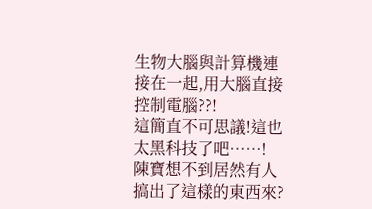生物大腦與計算機連接在一起,用大腦直接控制電腦??!
這簡直不可思議!這也太黑科技了吧……!
陳寶想不到居然有人搞出了這樣的東西來?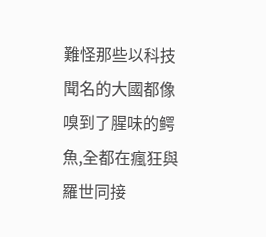難怪那些以科技聞名的大國都像嗅到了腥味的鳄魚,全都在瘋狂與羅世同接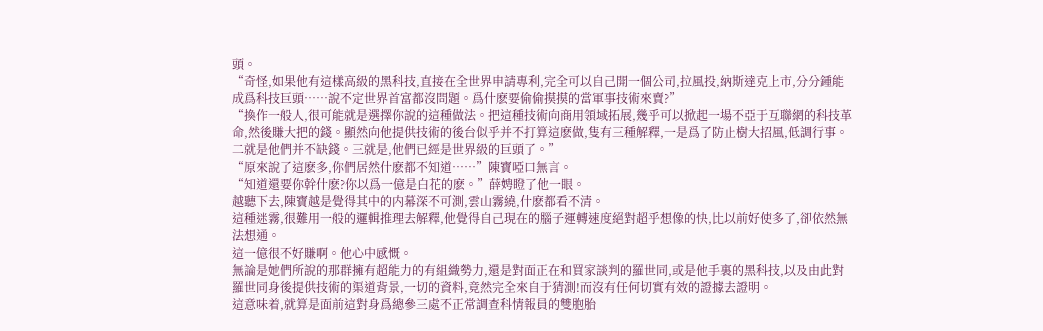頭。
“奇怪,如果他有這樣高級的黑科技,直接在全世界申請專利,完全可以自己開一個公司,拉風投,納斯達克上市,分分鍾能成爲科技巨頭……說不定世界首富都沒問題。爲什麽要偷偷摸摸的當軍事技術來賣?”
“換作一般人,很可能就是選擇你說的這種做法。把這種技術向商用領域拓展,幾乎可以掀起一場不亞于互聯網的科技革命,然後賺大把的錢。顯然向他提供技術的後台似乎并不打算這麽做,隻有三種解釋,一是爲了防止樹大招風,低調行事。二就是他們并不缺錢。三就是,他們已經是世界級的巨頭了。”
“原來說了這麽多,你們居然什麽都不知道……”陳寶啞口無言。
“知道還要你幹什麽?你以爲一億是白花的麽。”薛娉瞪了他一眼。
越聽下去,陳寶越是覺得其中的内幕深不可測,雲山霧繞,什麽都看不清。
這種迷霧,很難用一般的邏輯推理去解釋,他覺得自己現在的腦子運轉速度絕對超乎想像的快,比以前好使多了,卻依然無法想通。
這一億很不好賺啊。他心中感慨。
無論是她們所說的那群擁有超能力的有組織勢力,還是對面正在和買家談判的羅世同,或是他手裏的黑科技,以及由此對羅世同身後提供技術的渠道背景,一切的資料,竟然完全來自于猜測!而沒有任何切實有效的證據去證明。
這意味着,就算是面前這對身爲總參三處不正常調查科情報員的雙胞胎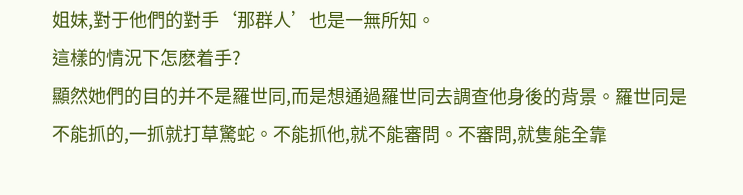姐妹,對于他們的對手‘那群人’也是一無所知。
這樣的情況下怎麽着手?
顯然她們的目的并不是羅世同,而是想通過羅世同去調查他身後的背景。羅世同是不能抓的,一抓就打草驚蛇。不能抓他,就不能審問。不審問,就隻能全靠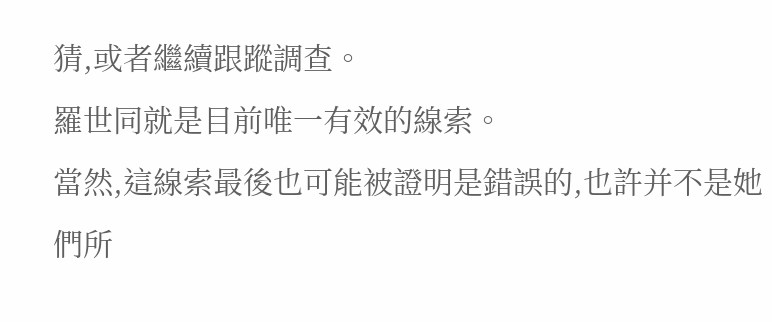猜,或者繼續跟蹤調查。
羅世同就是目前唯一有效的線索。
當然,這線索最後也可能被證明是錯誤的,也許并不是她們所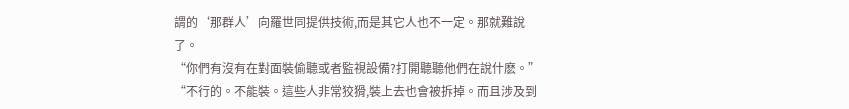謂的‘那群人’向羅世同提供技術,而是其它人也不一定。那就難說了。
“你們有沒有在對面裝偷聽或者監視設備?打開聽聽他們在說什麽。”
“不行的。不能裝。這些人非常狡猾,裝上去也會被拆掉。而且涉及到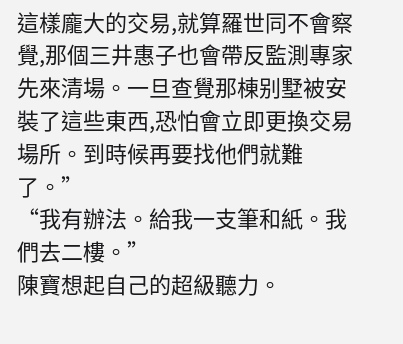這樣龐大的交易,就算羅世同不會察覺,那個三井惠子也會帶反監測專家先來清場。一旦查覺那棟别墅被安裝了這些東西,恐怕會立即更換交易場所。到時候再要找他們就難了。”
“我有辦法。給我一支筆和紙。我們去二樓。”
陳寶想起自己的超級聽力。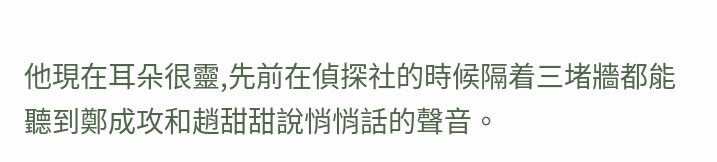他現在耳朵很靈,先前在偵探社的時候隔着三堵牆都能聽到鄭成攻和趙甜甜說悄悄話的聲音。